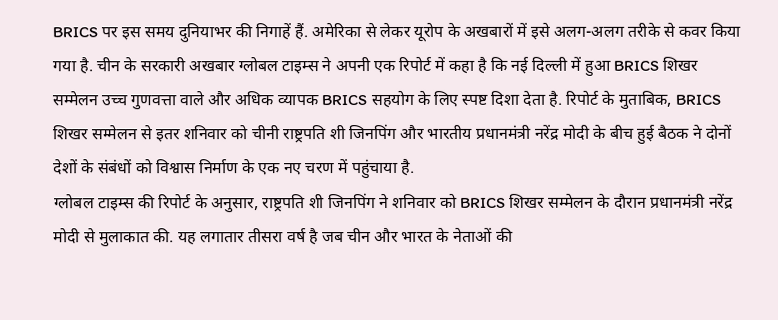BRICS पर इस समय दुनियाभर की निगाहें हैं. अमेरिका से लेकर यूरोप के अखबारों में इसे अलग-अलग तरीके से कवर किया गया है. चीन के सरकारी अखबार ग्लोबल टाइम्स ने अपनी एक रिपोर्ट में कहा है कि नई दिल्ली में हुआ BRICS शिखर सम्मेलन उच्च गुणवत्ता वाले और अधिक व्यापक BRICS सहयोग के लिए स्पष्ट दिशा देता है. रिपोर्ट के मुताबिक, BRICS शिखर सम्मेलन से इतर शनिवार को चीनी राष्ट्रपति शी जिनपिंग और भारतीय प्रधानमंत्री नरेंद्र मोदी के बीच हुई बैठक ने दोनों देशों के संबंधों को विश्वास निर्माण के एक नए चरण में पहुंचाया है.
ग्लोबल टाइम्स की रिपोर्ट के अनुसार, राष्ट्रपति शी जिनपिंग ने शनिवार को BRICS शिखर सम्मेलन के दौरान प्रधानमंत्री नरेंद्र मोदी से मुलाकात की. यह लगातार तीसरा वर्ष है जब चीन और भारत के नेताओं की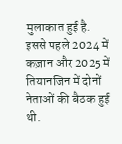मुलाकात हुई है. इससे पहले 2024 में कज़ान और 2025 में तियानजिन में दोनों नेताओं की बैठक हुई थी.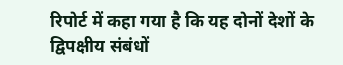रिपोर्ट में कहा गया है कि यह दोनों देशों के द्विपक्षीय संबंधों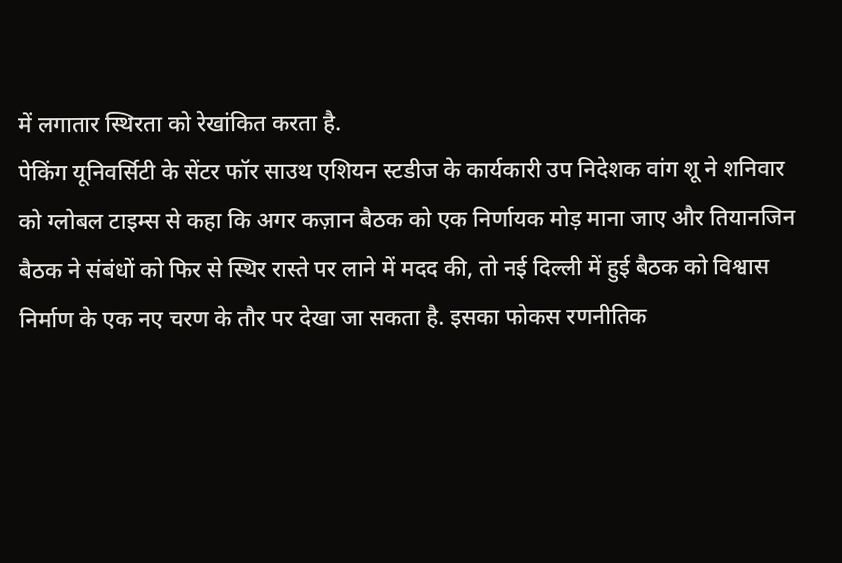में लगातार स्थिरता को रेखांकित करता है.
पेकिंग यूनिवर्सिटी के सेंटर फॉर साउथ एशियन स्टडीज के कार्यकारी उप निदेशक वांग शू ने शनिवार को ग्लोबल टाइम्स से कहा कि अगर कज़ान बैठक को एक निर्णायक मोड़ माना जाए और तियानजिन बैठक ने संबंधों को फिर से स्थिर रास्ते पर लाने में मदद की, तो नई दिल्ली में हुई बैठक को विश्वास निर्माण के एक नए चरण के तौर पर देखा जा सकता है. इसका फोकस रणनीतिक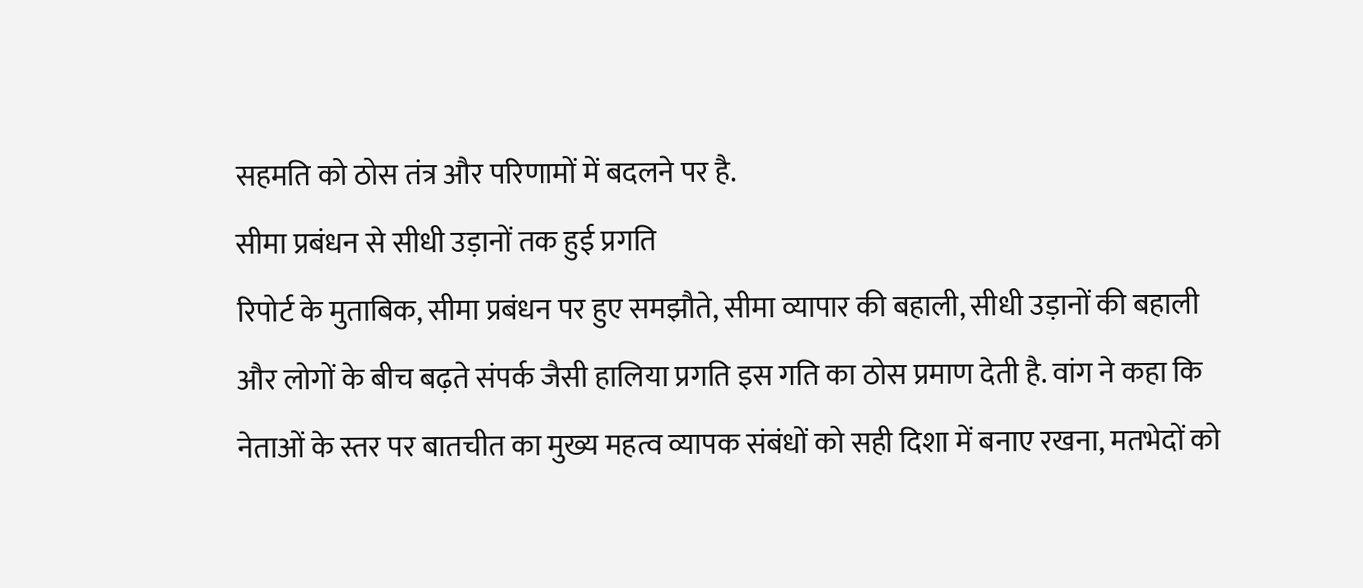सहमति को ठोस तंत्र और परिणामों में बदलने पर है.
सीमा प्रबंधन से सीधी उड़ानों तक हुई प्रगति
रिपोर्ट के मुताबिक, सीमा प्रबंधन पर हुए समझौते, सीमा व्यापार की बहाली, सीधी उड़ानों की बहाली और लोगों के बीच बढ़ते संपर्क जैसी हालिया प्रगति इस गति का ठोस प्रमाण देती है. वांग ने कहा कि नेताओं के स्तर पर बातचीत का मुख्य महत्व व्यापक संबंधों को सही दिशा में बनाए रखना, मतभेदों को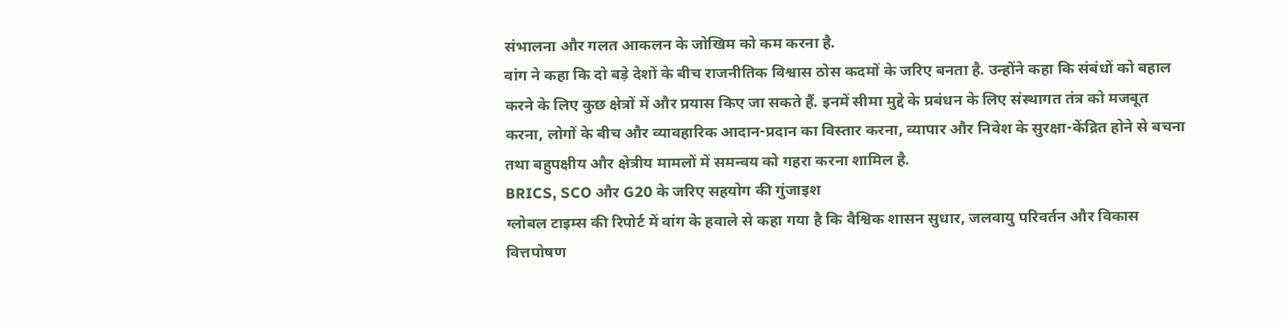संभालना और गलत आकलन के जोखिम को कम करना है.
वांग ने कहा कि दो बड़े देशों के बीच राजनीतिक विश्वास ठोस कदमों के जरिए बनता है. उन्होंने कहा कि संबंधों को बहाल करने के लिए कुछ क्षेत्रों में और प्रयास किए जा सकते हैं. इनमें सीमा मुद्दे के प्रबंधन के लिए संस्थागत तंत्र को मजबूत करना, लोगों के बीच और व्यावहारिक आदान-प्रदान का विस्तार करना, व्यापार और निवेश के सुरक्षा-केंद्रित होने से बचना तथा बहुपक्षीय और क्षेत्रीय मामलों में समन्वय को गहरा करना शामिल है.
BRICS, SCO और G20 के जरिए सहयोग की गुंजाइश
ग्लोबल टाइम्स की रिपोर्ट में वांग के हवाले से कहा गया है कि वैश्विक शासन सुधार, जलवायु परिवर्तन और विकास वित्तपोषण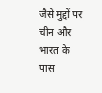जैसे मुद्दों पर चीन और भारत के पास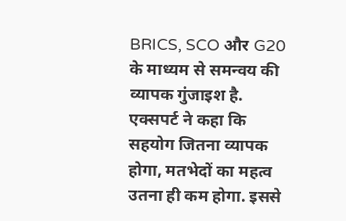BRICS, SCO और G20 के माध्यम से समन्वय की व्यापक गुंजाइश है. एक्सपर्ट ने कहा कि सहयोग जितना व्यापक होगा, मतभेदों का महत्व उतना ही कम होगा. इससे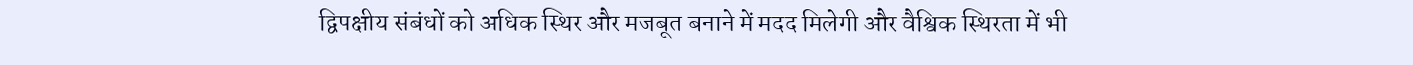द्विपक्षीय संबंधों को अधिक स्थिर और मजबूत बनाने में मदद मिलेगी और वैश्विक स्थिरता में भी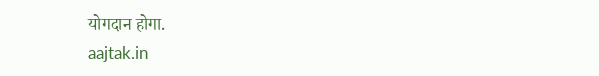योगदान होगा.
aajtak.in